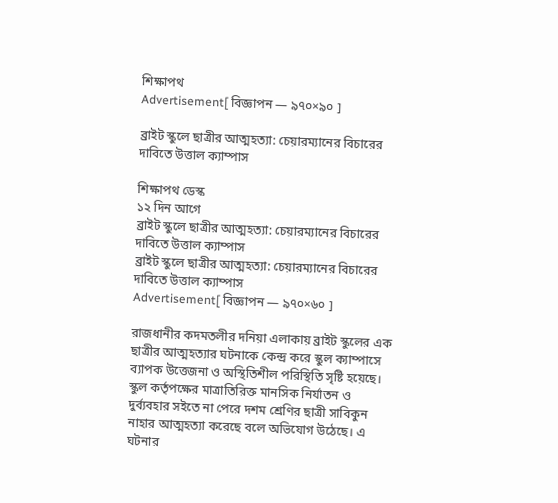শিক্ষাপথ
Advertisement[ বিজ্ঞাপন — ৯৭০×৯০ ]

ব্রাইট স্কুলে ছাত্রীর আত্মহত্যা: চেয়ারম্যানের বিচারের দাবিতে উত্তাল ক্যাম্পাস

শিক্ষাপথ ডেস্ক
১২ দিন আগে
ব্রাইট স্কুলে ছাত্রীর আত্মহত্যা: চেয়ারম্যানের বিচারের দাবিতে উত্তাল ক্যাম্পাস
ব্রাইট স্কুলে ছাত্রীর আত্মহত্যা: চেয়ারম্যানের বিচারের দাবিতে উত্তাল ক্যাম্পাস
Advertisement[ বিজ্ঞাপন — ৯৭০×৬০ ]

রাজধানীর কদমতলীর দনিয়া এলাকায় ব্রাইট স্কুলের এক ছাত্রীর আত্মহত্যার ঘটনাকে কেন্দ্র করে স্কুল ক্যাম্পাসে ব্যাপক উত্তেজনা ও অস্থিতিশীল পরিস্থিতি সৃষ্টি হয়েছে। স্কুল কর্তৃপক্ষের মাত্রাতিরিক্ত মানসিক নির্যাতন ও দুর্ব্যবহার সইতে না পেরে দশম শ্রেণির ছাত্রী সাবিকুন নাহার আত্মহত্যা করেছে বলে অভিযোগ উঠেছে। এ ঘটনার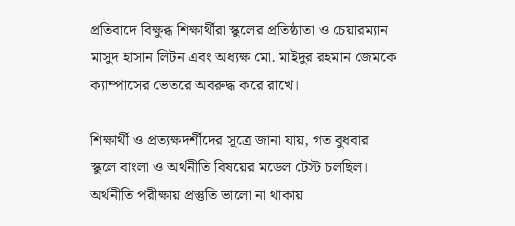প্রতিবাদে বিক্ষুব্ধ শিক্ষার্থীরা স্কুলের প্রতিষ্ঠাতা ও চেয়ারম্যান মাসুদ হাসান লিটন এবং অধ্যক্ষ মো. মাইদুর রহমান জেমকে ক্যাম্পাসের ভেতরে অবরুদ্ধ করে রাখে।

শিক্ষার্থী ও প্রত্যক্ষদর্শীদের সূত্রে জানা যায়, গত বুধবার স্কুলে বাংলা ও অর্থনীতি বিষয়ের মডেল টেস্ট চলছিল। অর্থনীতি পরীক্ষায় প্রস্তুতি ভালো না থাকায়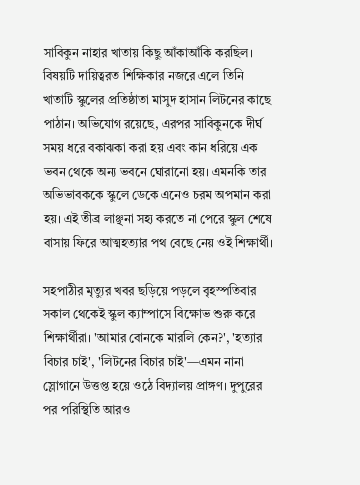সাবিকুন নাহার খাতায় কিছু আঁকাআঁকি করছিল। বিষয়টি দায়িত্বরত শিক্ষিকার নজরে এলে তিনি খাতাটি স্কুলের প্রতিষ্ঠাতা মাসুদ হাসান লিটনের কাছে পাঠান। অভিযোগ রয়েছে, এরপর সাবিকুনকে দীর্ঘ সময় ধরে বকাঝকা করা হয় এবং কান ধরিয়ে এক ভবন থেকে অন্য ভবনে ঘোরানো হয়। এমনকি তার অভিভাবককে স্কুলে ডেকে এনেও চরম অপমান করা হয়। এই তীব্র লাঞ্ছনা সহ্য করতে না পেরে স্কুল শেষে বাসায় ফিরে আত্মহত্যার পথ বেছে নেয় ওই শিক্ষার্থী।

সহপাঠীর মৃত্যুর খবর ছড়িয়ে পড়লে বৃহস্পতিবার সকাল থেকেই স্কুল ক্যাম্পাসে বিক্ষোভ শুরু করে শিক্ষার্থীরা। 'আমার বোনকে মারলি কেন?', 'হত্যার বিচার চাই', 'লিটনের বিচার চাই'—এমন নানা স্লোগানে উত্তপ্ত হয়ে ওঠে বিদ্যালয় প্রাঙ্গণ। দুপুরের পর পরিস্থিতি আরও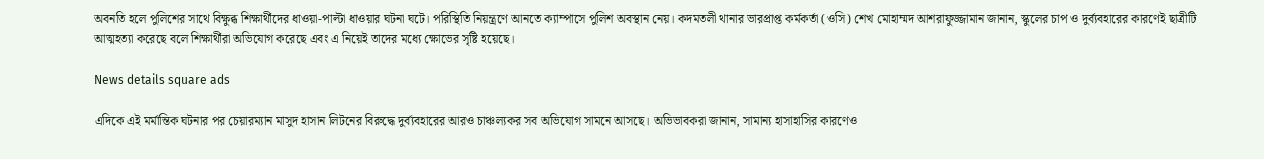অবনতি হলে পুলিশের সাথে বিক্ষুব্ধ শিক্ষার্থীদের ধাওয়া-পাল্টা ধাওয়ার ঘটনা ঘটে। পরিস্থিতি নিয়ন্ত্রণে আনতে ক্যাম্পাসে পুলিশ অবস্থান নেয়। কদমতলী থানার ভারপ্রাপ্ত কর্মকর্তা (ওসি) শেখ মোহাম্মদ আশরাফুজ্জামান জানান, স্কুলের চাপ ও দুর্ব্যবহারের কারণেই ছাত্রীটি আত্মহত্যা করেছে বলে শিক্ষার্থীরা অভিযোগ করেছে এবং এ নিয়েই তাদের মধ্যে ক্ষোভের সৃষ্টি হয়েছে।

News details square ads

এদিকে এই মর্মান্তিক ঘটনার পর চেয়ারম্যান মাসুদ হাসান লিটনের বিরুদ্ধে দুর্ব্যবহারের আরও চাঞ্চল্যকর সব অভিযোগ সামনে আসছে। অভিভাবকরা জানান, সামান্য হাসাহাসির কারণেও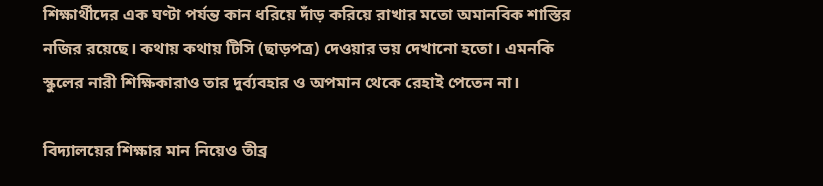শিক্ষার্থীদের এক ঘণ্টা পর্যন্ত কান ধরিয়ে দাঁড় করিয়ে রাখার মতো অমানবিক শাস্তির নজির রয়েছে। কথায় কথায় টিসি (ছাড়পত্র) দেওয়ার ভয় দেখানো হতো। এমনকি স্কুলের নারী শিক্ষিকারাও তার দুর্ব্যবহার ও অপমান থেকে রেহাই পেতেন না।

বিদ্যালয়ের শিক্ষার মান নিয়েও তীব্র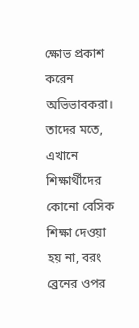ক্ষোভ প্রকাশ করেন অভিভাবকরা। তাদের মতে, এখানে শিক্ষার্থীদের কোনো বেসিক শিক্ষা দেওয়া হয় না, বরং ব্রেনের ওপর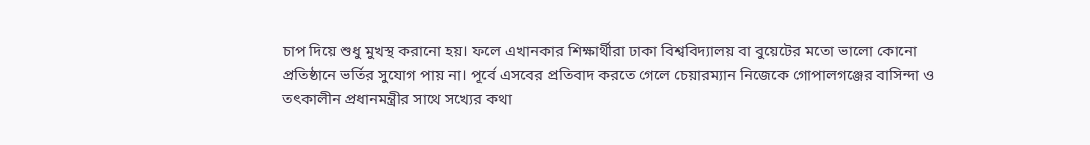চাপ দিয়ে শুধু মুখস্থ করানো হয়। ফলে এখানকার শিক্ষার্থীরা ঢাকা বিশ্ববিদ্যালয় বা বুয়েটের মতো ভালো কোনো প্রতিষ্ঠানে ভর্তির সুযোগ পায় না। পূর্বে এসবের প্রতিবাদ করতে গেলে চেয়ারম্যান নিজেকে গোপালগঞ্জের বাসিন্দা ও তৎকালীন প্রধানমন্ত্রীর সাথে সখ্যের কথা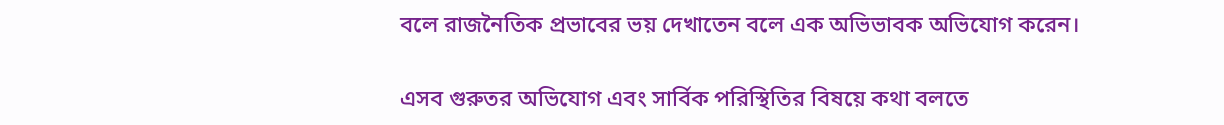বলে রাজনৈতিক প্রভাবের ভয় দেখাতেন বলে এক অভিভাবক অভিযোগ করেন।

এসব গুরুতর অভিযোগ এবং সার্বিক পরিস্থিতির বিষয়ে কথা বলতে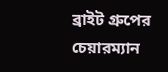ব্রাইট গ্রুপের চেয়ারম্যান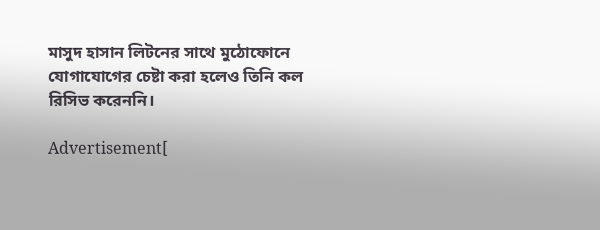মাসুদ হাসান লিটনের সাথে মুঠোফোনে যোগাযোগের চেষ্টা করা হলেও তিনি কল রিসিভ করেননি।

Advertisement[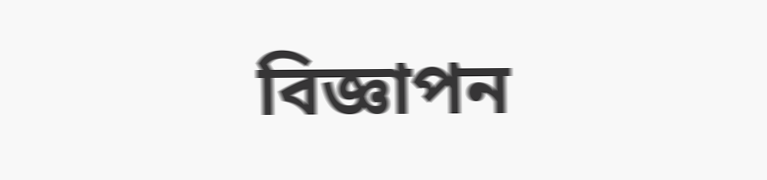বিজ্ঞাপন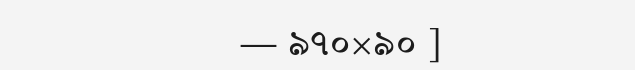— ৯৭০×৯০ ]